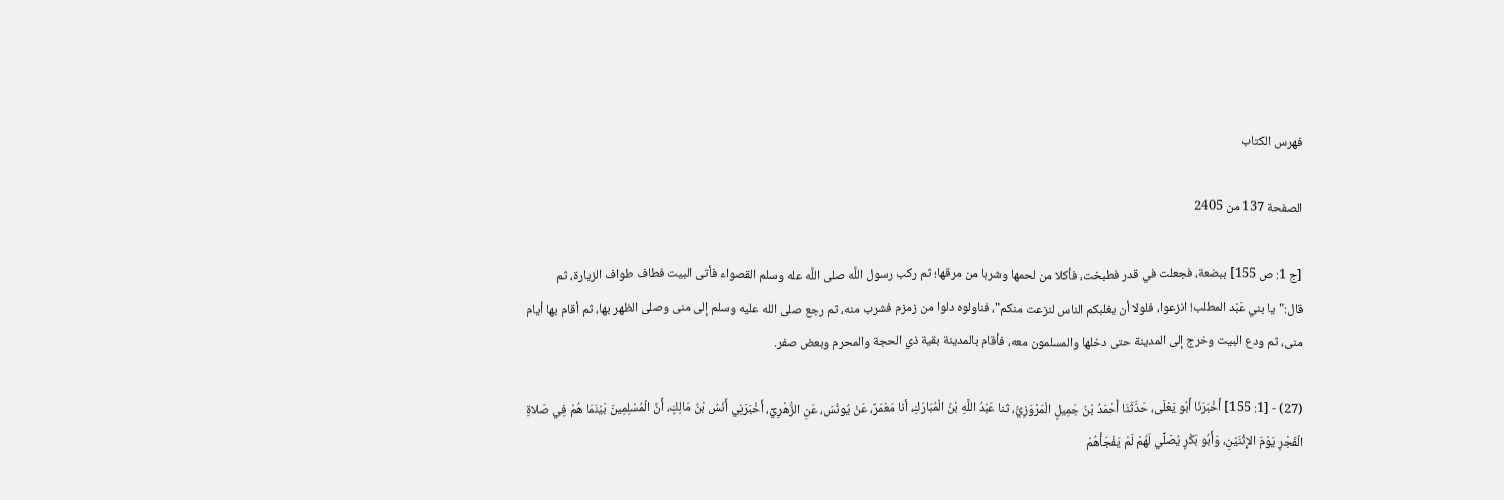فهرس الكتاب

الصفحة 137 من 2405

[ج 1: ص 155] ببضعة، فجعلت في قدر فطبخت، فأكلا من لحمها وشربا من مرقها؛ ثم ركب رسول اللَّه صلى اللَّه عله وسلم القصواء فأتى البيت فطاف طواف الزيارة، ثم قال:"يا بني عَبْد المطلب! انزعوا، فلولا أن يغلبكم الناس لنزعت منكم"، فناولوه دلوا من زمزم فشرب منه، ثم رجع صلى الله عليه وسلم إلى منى وصلى الظهر بها، ثم أقام بها أيام منى، ثم ودع البيت وخرج إلى المدينة حتى دخلها والمسلمون معه، فأقام بالمدينة بقية ذي الحجة والمحرم وبعض صفر.

(27) - [1: 155] أَخْبَرَنَا أَبُو يَعْلَى، حَدَّثَنَا أَحْمَدُ بْنُ جَمِيلٍ الْمَرْوَزِيُّ، ثنا عَبْدُ اللَّهِ بْنُ الْمُبَارَكِ، أنا مَعْمَرٌ، عَنْ يُونُسَ، عَنِ الزُّهْرِيِّ، أَخْبَرَنِي أَنَسُ بْنُ مَالِكٍ، أَنَّ الْمُسْلِمِينَ بَيْنَمَا هُمْ فِي صَلاةِ الْفَجْرِ يَوْمَ الإِثْنَيْنِ، وَأَبُو بَكْرٍ يُصَلِّي لَهُمْ لَمْ يَفْجَأْهُمْ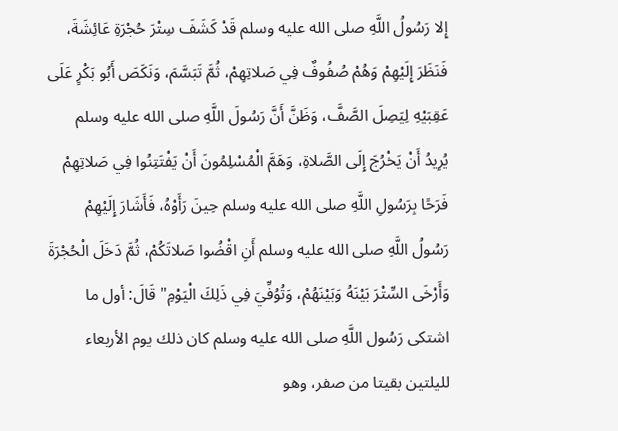إِلا رَسُولُ اللَّهِ صلى الله عليه وسلم قَدْ كَشَفَ سِتْرَ حُجْرَةِ عَائِشَةَ، فَنَظَرَ إِلَيْهِمْ وَهُمْ صُفُوفٌ فِي صَلاتِهِمْ، ثُمَّ تَبَسَّمَ، وَنَكَصَ أَبُو بَكْرٍ عَلَى عَقِبَيْهِ لِيَصِلَ الصَّفَّ، وَظَنَّ أَنَّ رَسُولَ اللَّهِ صلى الله عليه وسلم يُرِيدُ أَنْ يَخْرُجَ إِلَى الصَّلاةِ، وَهَمَّ الْمُسْلِمُونَ أَنْ يَفْتَتِنُوا فِي صَلاتِهِمْ فَرَحًا بِرَسُولِ اللَّهِ صلى الله عليه وسلم حِينَ رَأَوْهُ، فَأَشَارَ إِلَيْهِمْ رَسُولُ اللَّهِ صلى الله عليه وسلم أَنِ اقْضُوا صَلاتَكُمْ، ثُمَّ دَخَلَ الْحُجْرَةَ وَأَرْخَى السِّتْرَ بَيْنَهُ وَبَيْنَهُمْ، وَتُوُفِّيَ فِي ذَلِكَ الْيَوْمِ"قَالَ: أول ما اشتكى رَسُول اللَّهِ صلى الله عليه وسلم كان ذلك يوم الأربعاء لليلتين بقيتا من صفر، وهو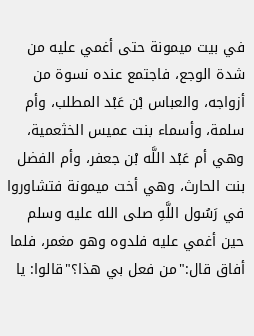في بيت ميمونة حتى أغمي عليه من شدة الوجع، فاجتمع عنده نسوة من أزواجه، والعباس بْن عَبْد المطلب، وأم سلمة، وأسماء بنت عميس الخثعمية، وهي أم عَبْد اللَّه بْن جعفر، وأم الفضل بنت الحارث، وهي أخت ميمونة فتشاوروا في رَسُول اللَّهِ صلى الله عليه وسلم حين أغمي عليه فلدوه وهو مغمر، فلما أفاق قال:"من فعل بي هذا؟"قالوا: يا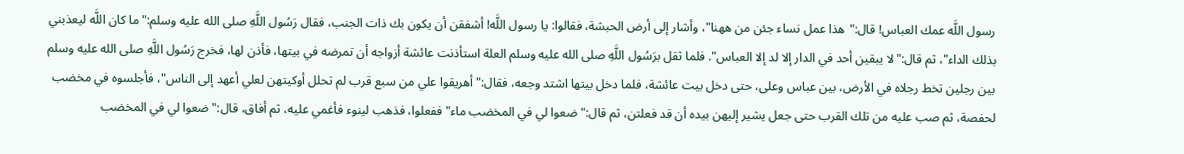رسول اللَّه عمك العباس! قال:"هذا عمل نساء جئن من ههنا"، وأشار إلى أرض الحبشة، فقالوا: يا رسول اللَّه! أشفقن أن يكون بك ذات الجنب، فقال رَسُول اللَّهِ صلى الله عليه وسلم:"ما كان اللَّه ليعذبني بذلك الداء"، ثم قال:"لا يبقين أحد في الدار إلا لد إلا العباس". فلما ثقل برَسُول اللَّهِ صلى الله عليه وسلم العلة استأذنت عائشة أزواجه أن تمرضه في بيتها، فأذن لها، فخرج رَسُول اللَّهِ صلى الله عليه وسلم بين رجلين تخط رجلاه في الأرض، بين عباس وعلى، حتى دخل بيت عائشة، فلما دخل بيتها اشتد وجعه، فقال:"أهريقوا علي من سبع قرب لم تحلل أوكيتهن لعلي أعهد إلى الناس"، فأجلسوه في مخضب لحفصة، ثم صب عليه من تلك القرب حتى جعل يشير إليهن بيده أن قد فعلتن، ثم قال:"ضعوا لي في المخضب ماء"ففعلوا، فذهب لينوء فأغمي عليه، ثم أفاق، قال:"ضعوا لي في المخضب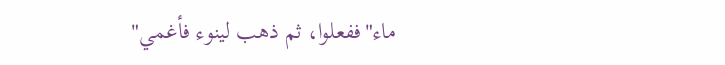ماء"ففعلوا، ثم ذهب لينوء فأغمي"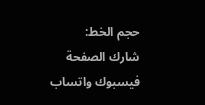حجم الخط:
شارك الصفحة
فيسبوك واتساب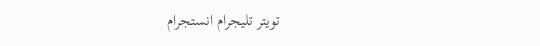تويتر تليجرام انستجرام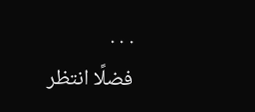. . .
فضلًا انتظر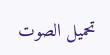تحميل الصوت